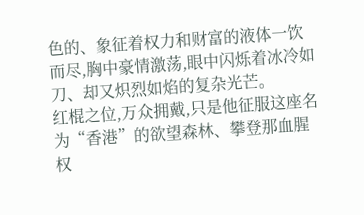色的、象征着权力和财富的液体一饮而尽,胸中豪情激荡,眼中闪烁着冰冷如刀、却又炽烈如焰的复杂光芒。
红棍之位,万众拥戴,只是他征服这座名为“香港”的欲望森林、攀登那血腥权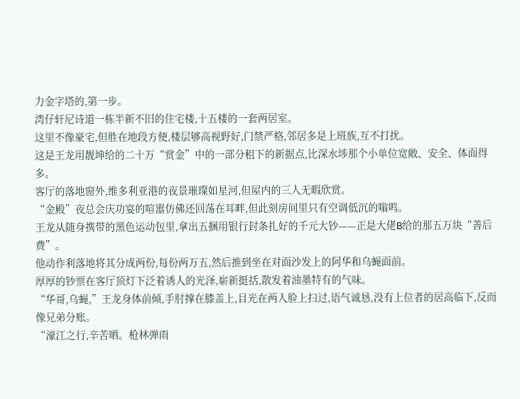力金字塔的,第一步。
湾仔轩尼诗道一栋半新不旧的住宅楼,十五楼的一套两居室。
这里不像豪宅,但胜在地段方便,楼层够高视野好,门禁严格,邻居多是上班族,互不打扰。
这是王龙用靓坤给的二十万“赏金”中的一部分租下的新据点,比深水埗那个小单位宽敞、安全、体面得多。
客厅的落地窗外,维多利亚港的夜景璀璨如星河,但屋内的三人无暇欣赏。
“金殿”夜总会庆功宴的喧嚣仿佛还回荡在耳畔,但此刻房间里只有空调低沉的嗡鸣。
王龙从随身携带的黑色运动包里,拿出五捆用银行封条扎好的千元大钞——正是大佬B给的那五万块“善后费”。
他动作利落地将其分成两份,每份两万五,然后推到坐在对面沙发上的阿华和乌蝇面前。
厚厚的钞票在客厅顶灯下泛着诱人的光泽,崭新挺括,散发着油墨特有的气味。
“华哥,乌蝇,”王龙身体前倾,手肘撑在膝盖上,目光在两人脸上扫过,语气诚恳,没有上位者的居高临下,反而像兄弟分账。
“濠江之行,辛苦晒。枪林弹雨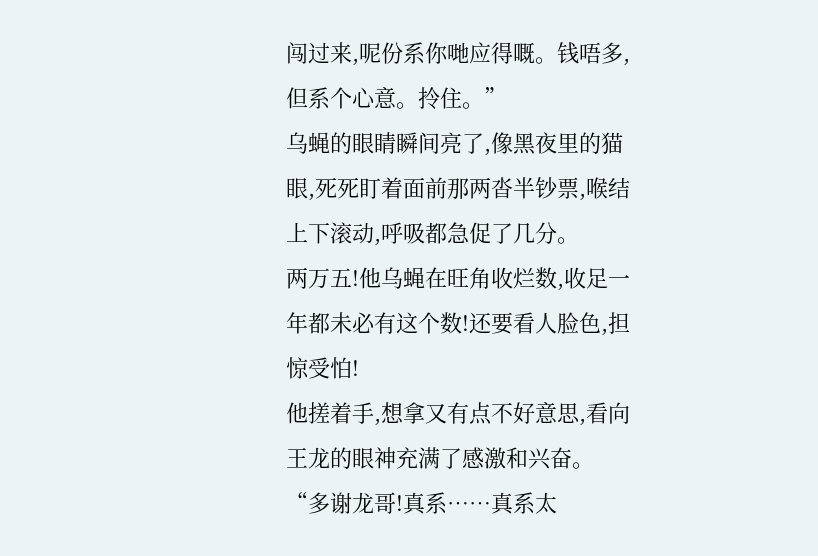闯过来,呢份系你哋应得嘅。钱唔多,但系个心意。拎住。”
乌蝇的眼睛瞬间亮了,像黑夜里的猫眼,死死盯着面前那两沓半钞票,喉结上下滚动,呼吸都急促了几分。
两万五!他乌蝇在旺角收烂数,收足一年都未必有这个数!还要看人脸色,担惊受怕!
他搓着手,想拿又有点不好意思,看向王龙的眼神充满了感激和兴奋。
“多谢龙哥!真系……真系太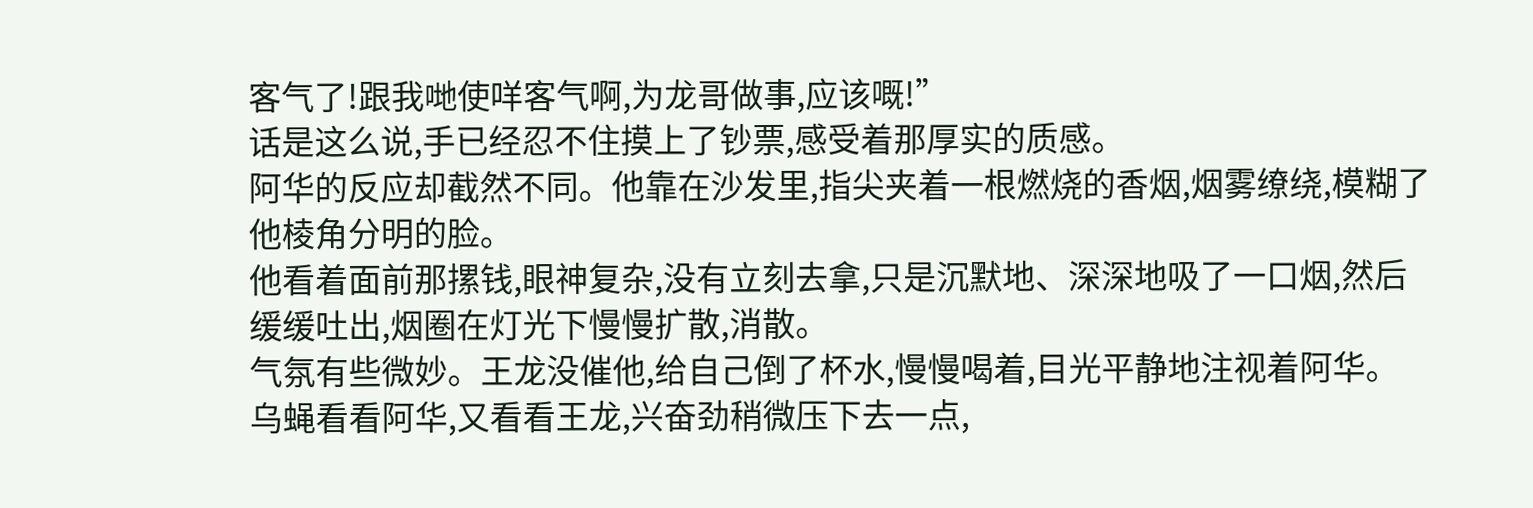客气了!跟我哋使咩客气啊,为龙哥做事,应该嘅!”
话是这么说,手已经忍不住摸上了钞票,感受着那厚实的质感。
阿华的反应却截然不同。他靠在沙发里,指尖夹着一根燃烧的香烟,烟雾缭绕,模糊了他棱角分明的脸。
他看着面前那摞钱,眼神复杂,没有立刻去拿,只是沉默地、深深地吸了一口烟,然后缓缓吐出,烟圈在灯光下慢慢扩散,消散。
气氛有些微妙。王龙没催他,给自己倒了杯水,慢慢喝着,目光平静地注视着阿华。
乌蝇看看阿华,又看看王龙,兴奋劲稍微压下去一点,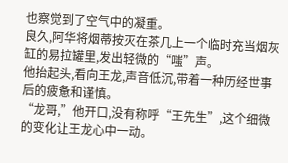也察觉到了空气中的凝重。
良久,阿华将烟蒂按灭在茶几上一个临时充当烟灰缸的易拉罐里,发出轻微的“嗤”声。
他抬起头,看向王龙,声音低沉,带着一种历经世事后的疲惫和谨慎。
“龙哥,”他开口,没有称呼“王先生”,这个细微的变化让王龙心中一动。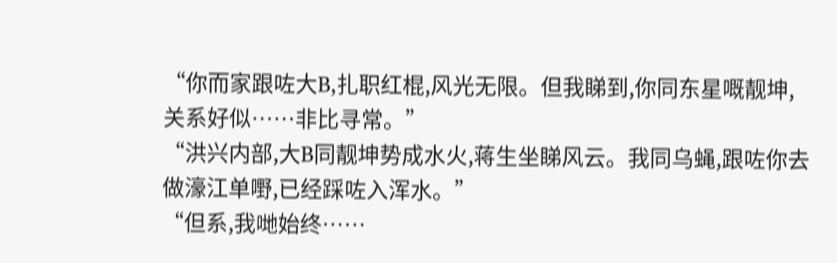“你而家跟咗大B,扎职红棍,风光无限。但我睇到,你同东星嘅靓坤,关系好似……非比寻常。”
“洪兴内部,大B同靓坤势成水火,蒋生坐睇风云。我同乌蝇,跟咗你去做濠江单嘢,已经踩咗入浑水。”
“但系,我哋始终……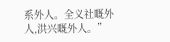系外人。全义社嘅外人,洪兴嘅外人。”